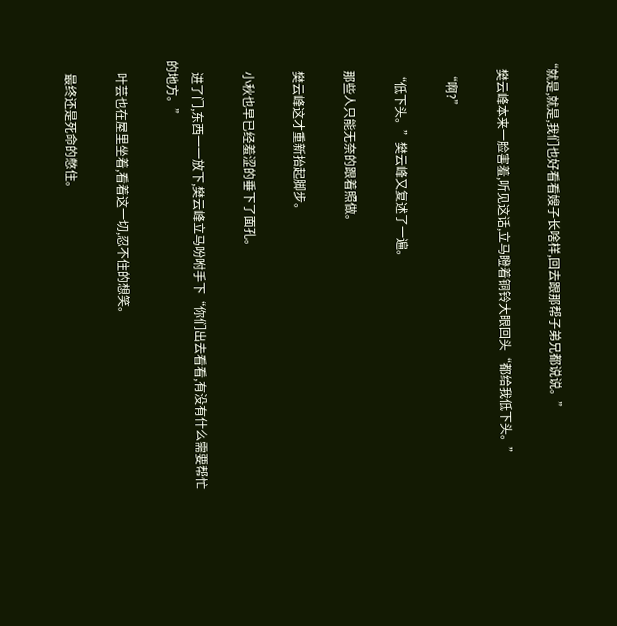“就是,就是,我们也好看看嫂子长啥样,回去跟那帮子弟兄都说说。”

    樊云峰本来一脸害羞,听见这话,立马瞪着铜铃大眼回头“都给我低下头。”

    “啊?”

    “低下头。”樊云峰又复述了一遍。

    那些人只能无奈的跟着照做。

    樊云峰这才重新抬起脚步。

    小秋也早已经羞涩的垂下了面孔。

    进了门,东西一一放下,樊云峰立马吩咐手下“你们出去看看,有没有什么需要帮忙的地方。”

    叶芸也在屋里坐着,看着这一切,忍不住的想笑。

    最终还是死命的憋住。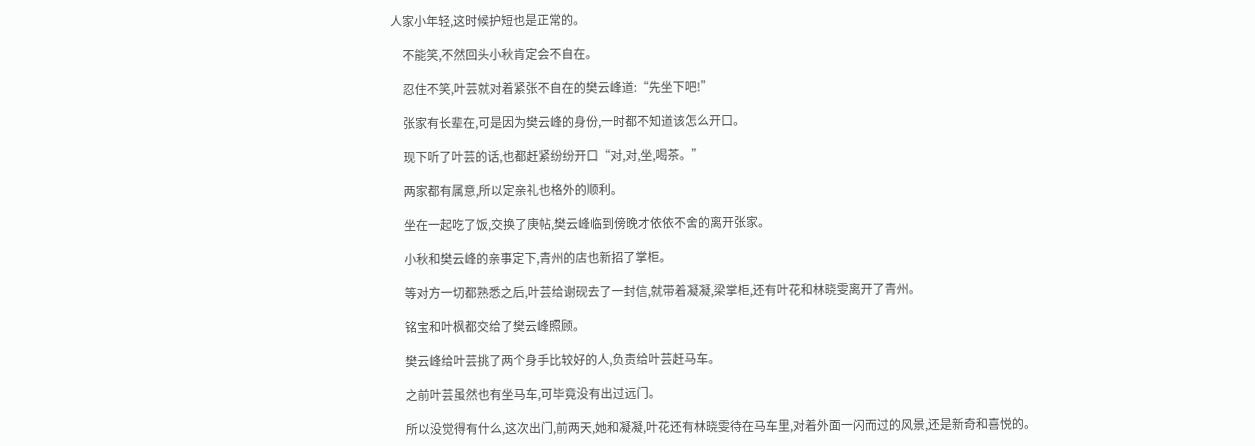人家小年轻,这时候护短也是正常的。

    不能笑,不然回头小秋肯定会不自在。

    忍住不笑,叶芸就对着紧张不自在的樊云峰道:“先坐下吧!”

    张家有长辈在,可是因为樊云峰的身份,一时都不知道该怎么开口。

    现下听了叶芸的话,也都赶紧纷纷开口“对,对,坐,喝茶。”

    两家都有属意,所以定亲礼也格外的顺利。

    坐在一起吃了饭,交换了庚帖,樊云峰临到傍晚才依依不舍的离开张家。

    小秋和樊云峰的亲事定下,青州的店也新招了掌柜。

    等对方一切都熟悉之后,叶芸给谢砚去了一封信,就带着凝凝,梁掌柜,还有叶花和林晓雯离开了青州。

    铭宝和叶枫都交给了樊云峰照顾。

    樊云峰给叶芸挑了两个身手比较好的人,负责给叶芸赶马车。

    之前叶芸虽然也有坐马车,可毕竟没有出过远门。

    所以没觉得有什么,这次出门,前两天,她和凝凝,叶花还有林晓雯待在马车里,对着外面一闪而过的风景,还是新奇和喜悦的。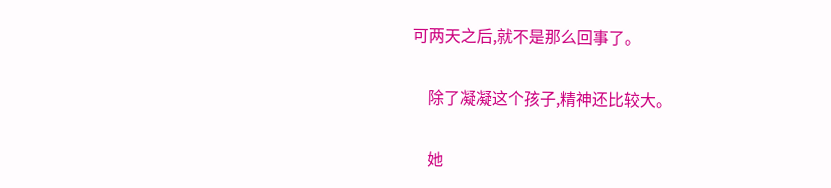可两天之后,就不是那么回事了。

    除了凝凝这个孩子,精神还比较大。

    她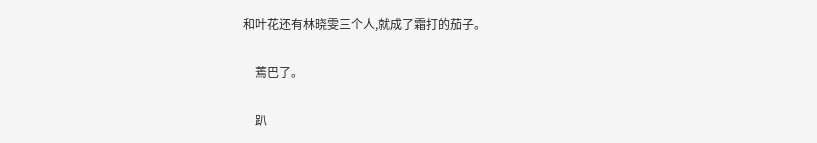和叶花还有林晓雯三个人,就成了霜打的茄子。

    蔫巴了。

    趴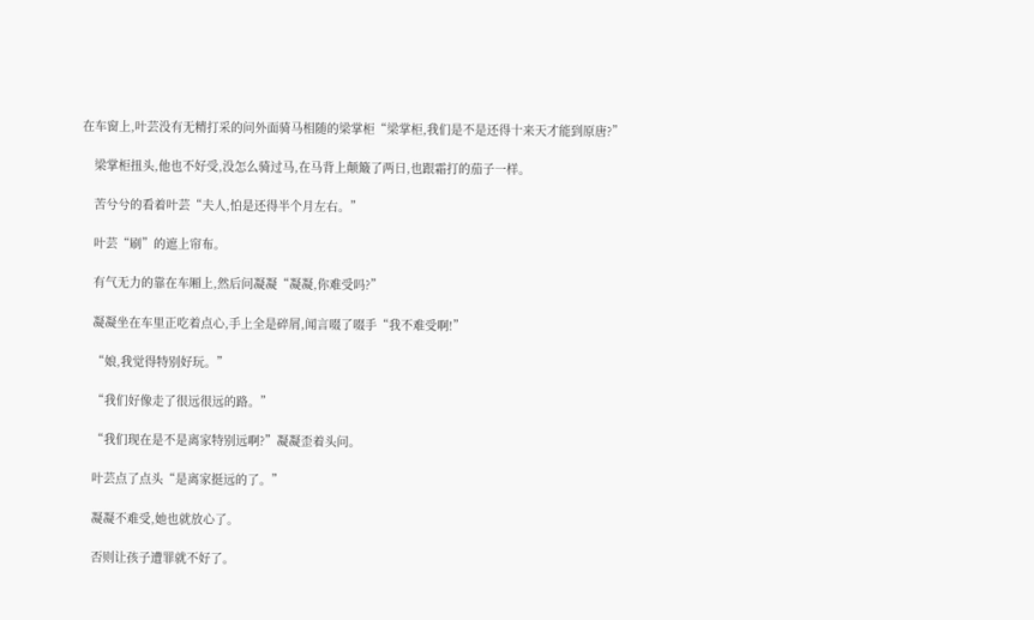在车窗上,叶芸没有无精打采的问外面骑马相随的梁掌柜“梁掌柜,我们是不是还得十来天才能到原唐?”

    梁掌柜扭头,他也不好受,没怎么骑过马,在马背上颠簸了两日,也跟霜打的茄子一样。

    苦兮兮的看着叶芸“夫人,怕是还得半个月左右。”

    叶芸“刷”的遮上帘布。

    有气无力的靠在车厢上,然后问凝凝“凝凝,你难受吗?”

    凝凝坐在车里正吃着点心,手上全是碎屑,闻言啜了啜手“我不难受啊!”

    “娘,我觉得特别好玩。”

    “我们好像走了很远很远的路。”

    “我们现在是不是离家特别远啊?”凝凝歪着头问。

    叶芸点了点头“是离家挺远的了。”

    凝凝不难受,她也就放心了。

    否则让孩子遭罪就不好了。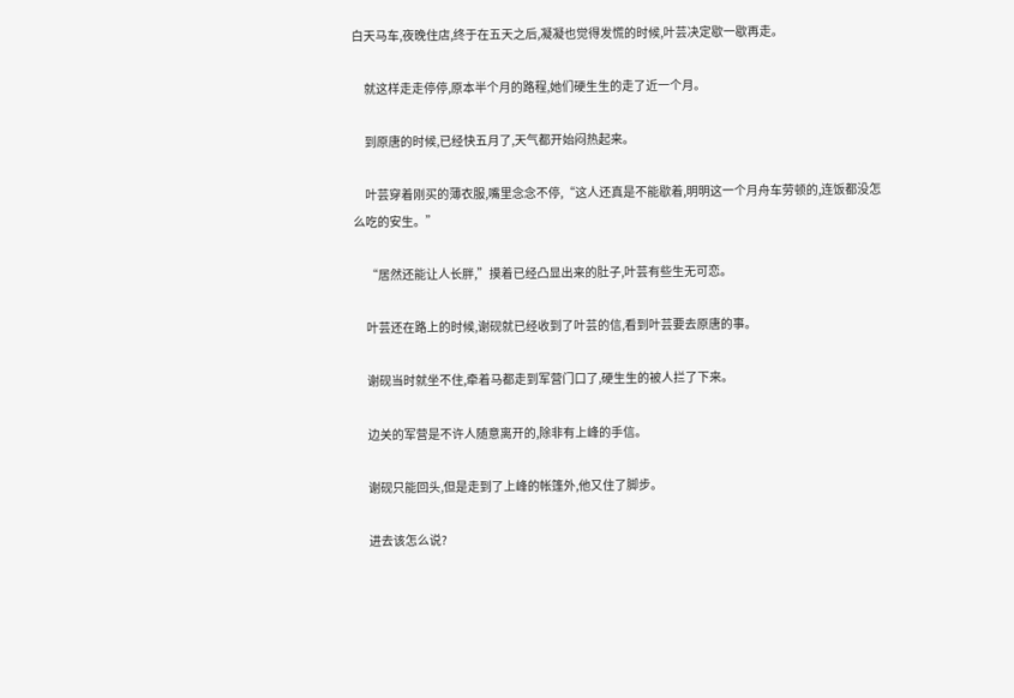白天马车,夜晚住店,终于在五天之后,凝凝也觉得发慌的时候,叶芸决定歇一歇再走。

    就这样走走停停,原本半个月的路程,她们硬生生的走了近一个月。

    到原唐的时候,已经快五月了,天气都开始闷热起来。

    叶芸穿着刚买的薄衣服,嘴里念念不停,“这人还真是不能歇着,明明这一个月舟车劳顿的,连饭都没怎么吃的安生。”

    “居然还能让人长胖,”摸着已经凸显出来的肚子,叶芸有些生无可恋。

    叶芸还在路上的时候,谢砚就已经收到了叶芸的信,看到叶芸要去原唐的事。

    谢砚当时就坐不住,牵着马都走到军营门口了,硬生生的被人拦了下来。

    边关的军营是不许人随意离开的,除非有上峰的手信。

    谢砚只能回头,但是走到了上峰的帐篷外,他又住了脚步。

    进去该怎么说?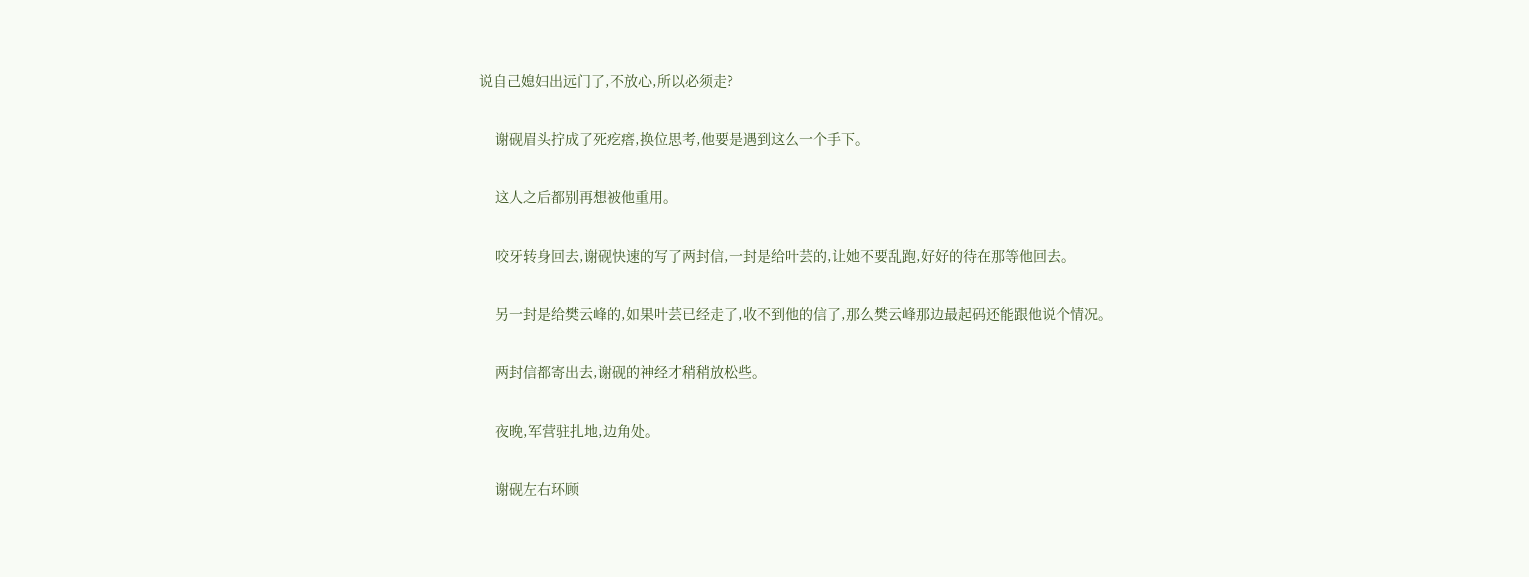说自己媳妇出远门了,不放心,所以必须走?

    谢砚眉头拧成了死疙瘩,换位思考,他要是遇到这么一个手下。

    这人之后都别再想被他重用。

    咬牙转身回去,谢砚快速的写了两封信,一封是给叶芸的,让她不要乱跑,好好的待在那等他回去。

    另一封是给樊云峰的,如果叶芸已经走了,收不到他的信了,那么樊云峰那边最起码还能跟他说个情况。

    两封信都寄出去,谢砚的神经才稍稍放松些。

    夜晚,军营驻扎地,边角处。

    谢砚左右环顾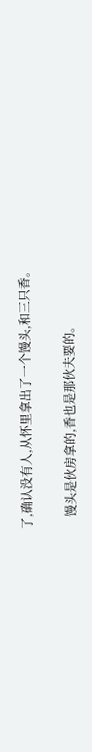了,确认没有人,从怀里拿出了一个馒头,和三只香。

    馒头是伙房拿的,香也是那伙夫要的。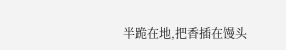半跪在地,把香插在馒头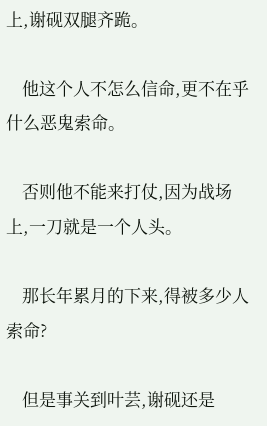上,谢砚双腿齐跪。

    他这个人不怎么信命,更不在乎什么恶鬼索命。

    否则他不能来打仗,因为战场上,一刀就是一个人头。

    那长年累月的下来,得被多少人索命?

    但是事关到叶芸,谢砚还是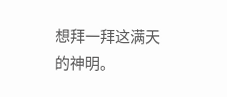想拜一拜这满天的神明。